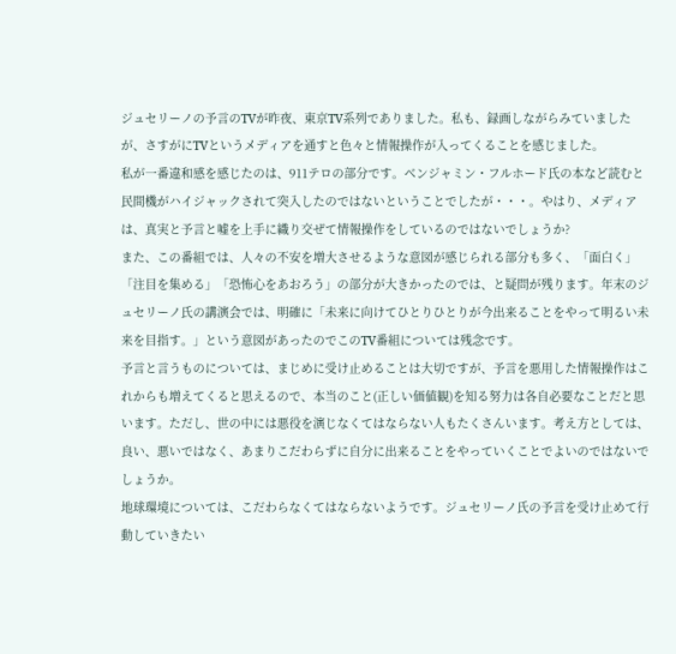ジュセリーノの予言のTVが昨夜、東京TV系列でありました。私も、録画しながらみていましたが、さすがにTVというメディアを通すと色々と情報操作が入ってくることを感じました。
私が一番違和感を感じたのは、911テロの部分です。ベンジャミン・フルホード氏の本など読むと民間機がハイジャックされて突入したのではないということでしたが・・・。やはり、メディアは、真実と予言と嘘を上手に織り交ぜて情報操作をしているのではないでしょうか?
また、この番組では、人々の不安を増大させるような意図が感じられる部分も多く、「面白く」「注目を集める」「恐怖心をあおろう」の部分が大きかったのでは、と疑問が残ります。年末のジュセリーノ氏の講演会では、明確に「未来に向けてひとりひとりが今出来ることをやって明るい未来を目指す。」という意図があったのでこのTV番組については残念です。
予言と言うものについては、まじめに受け止めることは大切ですが、予言を悪用した情報操作はこれからも増えてくると思えるので、本当のこと(正しい価値観)を知る努力は各自必要なことだと思います。ただし、世の中には悪役を演じなくてはならない人もたくさんいます。考え方としては、良い、悪いではなく、あまりこだわらずに自分に出来ることをやっていくことでよいのではないでしょうか。
地球環境については、こだわらなくてはならないようです。ジュセリーノ氏の予言を受け止めて行動していきたい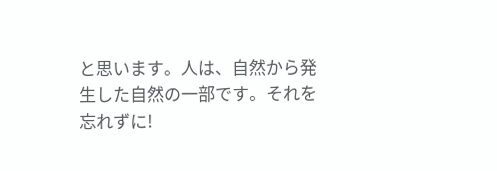と思います。人は、自然から発生した自然の一部です。それを忘れずに!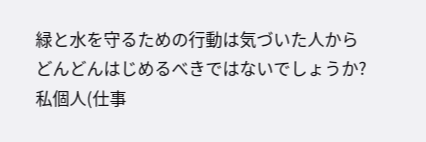緑と水を守るための行動は気づいた人からどんどんはじめるべきではないでしょうか?
私個人(仕事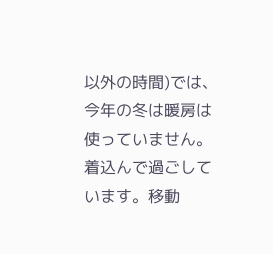以外の時間)では、今年の冬は暖房は使っていません。着込んで過ごしています。移動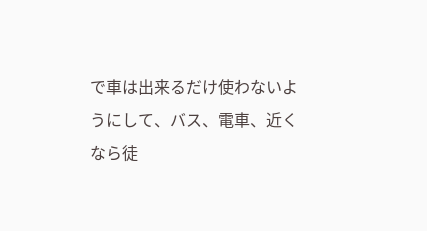で車は出来るだけ使わないようにして、バス、電車、近くなら徒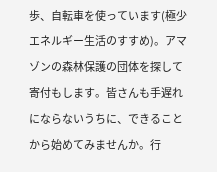歩、自転車を使っています(極少エネルギー生活のすすめ)。アマゾンの森林保護の団体を探して寄付もします。皆さんも手遅れにならないうちに、できることから始めてみませんか。行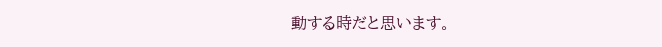動する時だと思います。